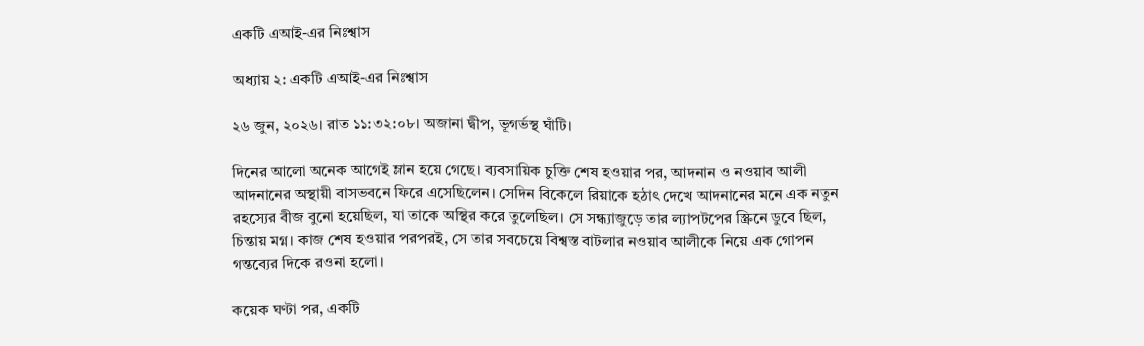একটি এআই-এর নিঃশ্বাস

অধ্যায় ২: একটি এআই-এর নিঃশ্বাস

২৬ জুন, ২০২৬। রাত ১১:৩২:০৮। অজানা দ্বীপ, ভূগর্ভস্থ ঘাঁটি।

দিনের আলো অনেক আগেই ম্লান হয়ে গেছে। ব্যবসায়িক চুক্তি শেষ হওয়ার পর, আদনান ও নওয়াব আলী আদনানের অস্থায়ী বাসভবনে ফিরে এসেছিলেন। সেদিন বিকেলে রিয়াকে হঠাৎ দেখে আদনানের মনে এক নতুন রহস্যের বীজ বুনো হয়েছিল, যা তাকে অস্থির করে তুলেছিল। সে সন্ধ্যাজুড়ে তার ল্যাপটপের স্ক্রিনে ডুবে ছিল, চিন্তায় মগ্ন। কাজ শেষ হওয়ার পরপরই, সে তার সবচেয়ে বিশ্বস্ত বাটলার নওয়াব আলীকে নিয়ে এক গোপন গন্তব্যের দিকে রওনা হলো।

কয়েক ঘণ্টা পর, একটি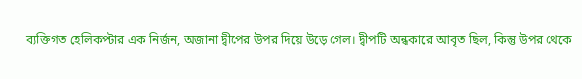ব্যক্তিগত হেলিকপ্টার এক নির্জন, অজানা দ্বীপের উপর দিয়ে উড়ে গেল। দ্বীপটি অন্ধকারে আবৃত ছিল, কিন্তু উপর থেকে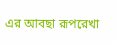এর আবছা রূপরেখা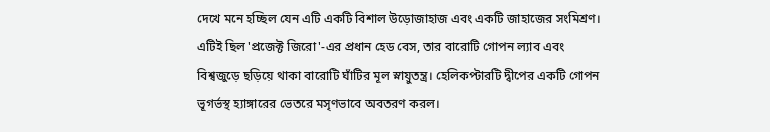দেখে মনে হচ্ছিল যেন এটি একটি বিশাল উড়োজাহাজ এবং একটি জাহাজের সংমিশ্রণ। এটিই ছিল 'প্রজেক্ট জিরো'-এর প্রধান হেড বেস, তার বারোটি গোপন ল্যাব এবং বিশ্বজুড়ে ছড়িয়ে থাকা বারোটি ঘাঁটির মূল স্নায়ুতন্ত্র। হেলিকপ্টারটি দ্বীপের একটি গোপন ভূগর্ভস্থ হ্যাঙ্গারের ভেতরে মসৃণভাবে অবতরণ করল।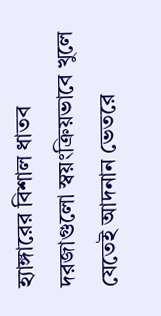হ্যাঙ্গারের বিশাল ধাতব দরজাগুলো স্বয়ংক্রিয়ভাবে খুলে যেতেই আদনান ভেতরে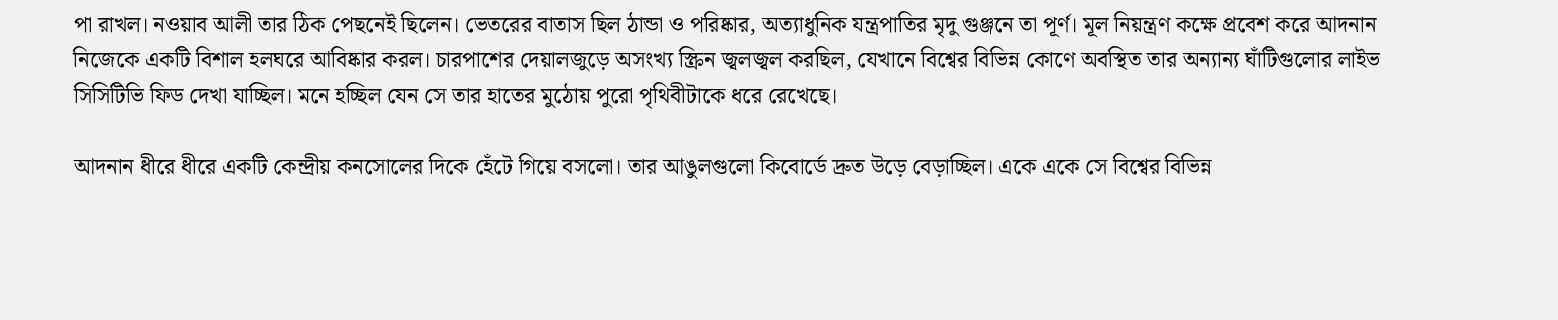পা রাখল। নওয়াব আলী তার ঠিক পেছনেই ছিলেন। ভেতরের বাতাস ছিল ঠান্ডা ও পরিষ্কার, অত্যাধুনিক যন্ত্রপাতির মৃদু গুঞ্জনে তা পূর্ণ। মূল নিয়ন্ত্রণ কক্ষে প্রবেশ করে আদনান নিজেকে একটি বিশাল হলঘরে আবিষ্কার করল। চারপাশের দেয়ালজুড়ে অসংখ্য স্ক্রিন জ্বলজ্বল করছিল, যেখানে বিশ্বের বিভিন্ন কোণে অবস্থিত তার অন্যান্য ঘাঁটিগুলোর লাইভ সিসিটিভি ফিড দেখা যাচ্ছিল। মনে হচ্ছিল যেন সে তার হাতের মুঠোয় পুরো পৃথিবীটাকে ধরে রেখেছে।

আদনান ধীরে ধীরে একটি কেন্দ্রীয় কনসোলের দিকে হেঁটে গিয়ে বসলো। তার আঙুলগুলো কিবোর্ডে দ্রুত উড়ে বেড়াচ্ছিল। একে একে সে বিশ্বের বিভিন্ন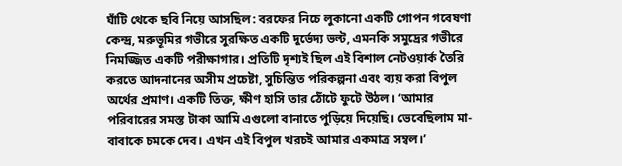ঘাঁটি থেকে ছবি নিয়ে আসছিল: বরফের নিচে লুকানো একটি গোপন গবেষণা কেন্দ্র, মরুভূমির গভীরে সুরক্ষিত একটি দুর্ভেদ্য ভল্ট, এমনকি সমুদ্রের গভীরে নিমজ্জিত একটি পরীক্ষাগার। প্রতিটি দৃশ্যই ছিল এই বিশাল নেটওয়ার্ক তৈরি করতে আদনানের অসীম প্রচেষ্টা, সুচিন্তিত পরিকল্পনা এবং ব্যয় করা বিপুল অর্থের প্রমাণ। একটি তিক্ত, ক্ষীণ হাসি তার ঠোঁটে ফুটে উঠল। ‘আমার পরিবারের সমস্ত টাকা আমি এগুলো বানাতে পুড়িয়ে দিয়েছি। ভেবেছিলাম মা-বাবাকে চমকে দেব। এখন এই বিপুল খরচই আমার একমাত্র সম্বল।’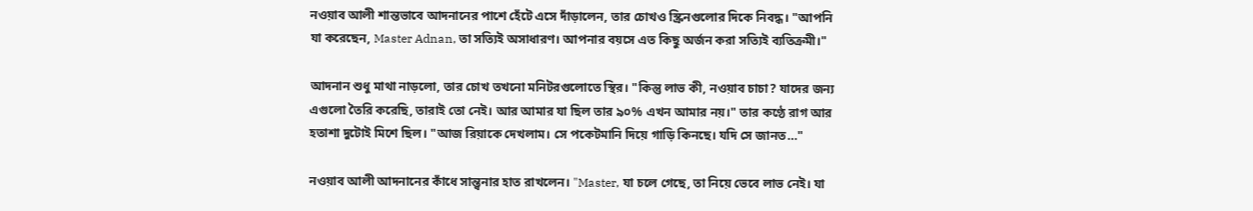নওয়াব আলী শান্তভাবে আদনানের পাশে হেঁটে এসে দাঁড়ালেন, তার চোখও স্ক্রিনগুলোর দিকে নিবদ্ধ। "আপনি যা করেছেন, Master Adnan, তা সত্যিই অসাধারণ। আপনার বয়সে এত কিছু অর্জন করা সত্যিই ব্যতিক্রমী।"

আদনান শুধু মাথা নাড়লো, তার চোখ তখনো মনিটরগুলোতে স্থির। "কিন্তু লাভ কী, নওয়াব চাচা? যাদের জন্য এগুলো তৈরি করেছি, তারাই তো নেই। আর আমার যা ছিল তার ৯০% এখন আমার নয়।" তার কণ্ঠে রাগ আর হতাশা দুটোই মিশে ছিল। "আজ রিয়াকে দেখলাম। সে পকেটমানি দিয়ে গাড়ি কিনছে। যদি সে জানত…"

নওয়াব আলী আদনানের কাঁধে সান্ত্বনার হাত রাখলেন। "Master, যা চলে গেছে, তা নিয়ে ভেবে লাভ নেই। যা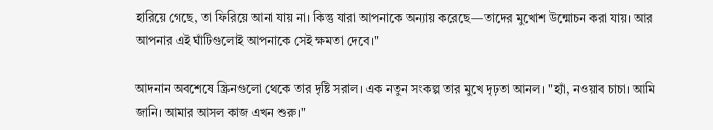হারিয়ে গেছে, তা ফিরিয়ে আনা যায় না। কিন্তু যারা আপনাকে অন্যায় করেছে—তাদের মুখোশ উন্মোচন করা যায়। আর আপনার এই ঘাঁটিগুলোই আপনাকে সেই ক্ষমতা দেবে।"

আদনান অবশেষে স্ক্রিনগুলো থেকে তার দৃষ্টি সরাল। এক নতুন সংকল্প তার মুখে দৃঢ়তা আনল। "হ্যাঁ, নওয়াব চাচা। আমি জানি। আমার আসল কাজ এখন শুরু।"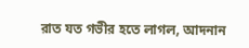রাত যত গভীর হতে লাগল, আদনান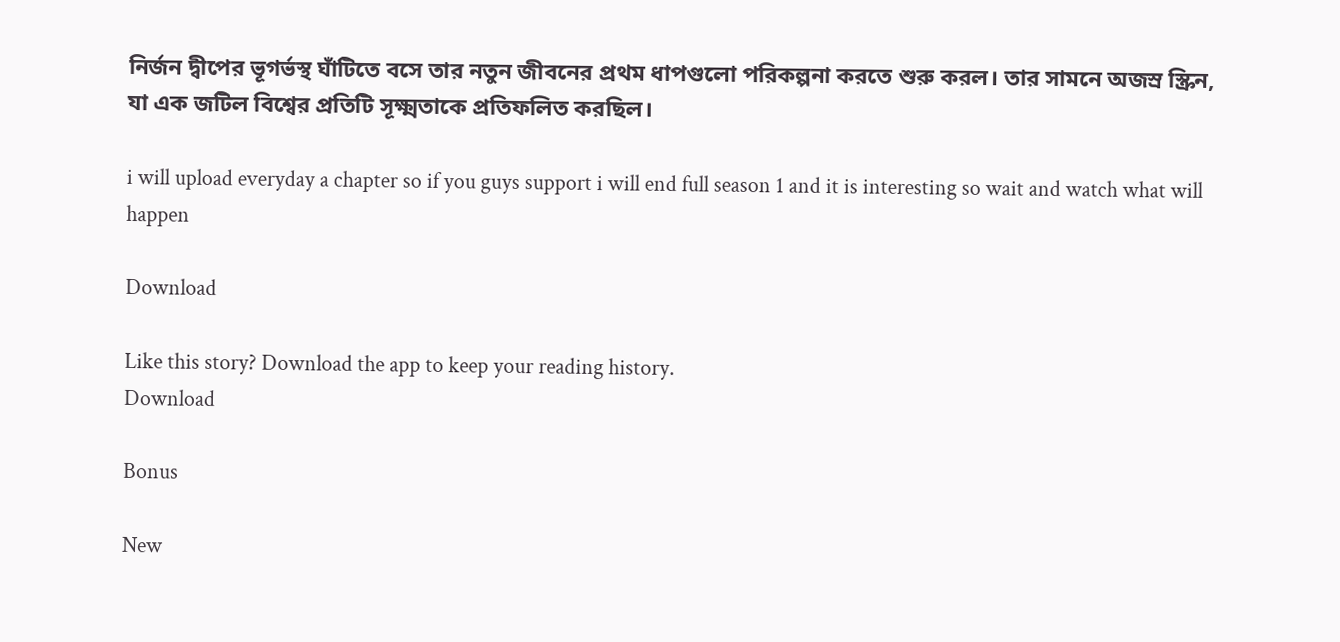নির্জন দ্বীপের ভূগর্ভস্থ ঘাঁটিতে বসে তার নতুন জীবনের প্রথম ধাপগুলো পরিকল্পনা করতে শুরু করল। তার সামনে অজস্র স্ক্রিন, যা এক জটিল বিশ্বের প্রতিটি সূক্ষ্মতাকে প্রতিফলিত করছিল।

i will upload everyday a chapter so if you guys support i will end full season 1 and it is interesting so wait and watch what will happen

Download

Like this story? Download the app to keep your reading history.
Download

Bonus

New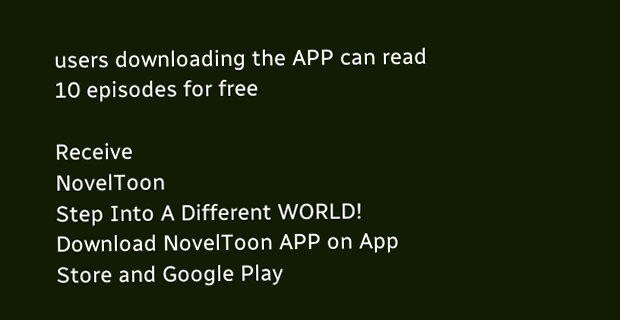users downloading the APP can read 10 episodes for free

Receive
NovelToon
Step Into A Different WORLD!
Download NovelToon APP on App Store and Google Play